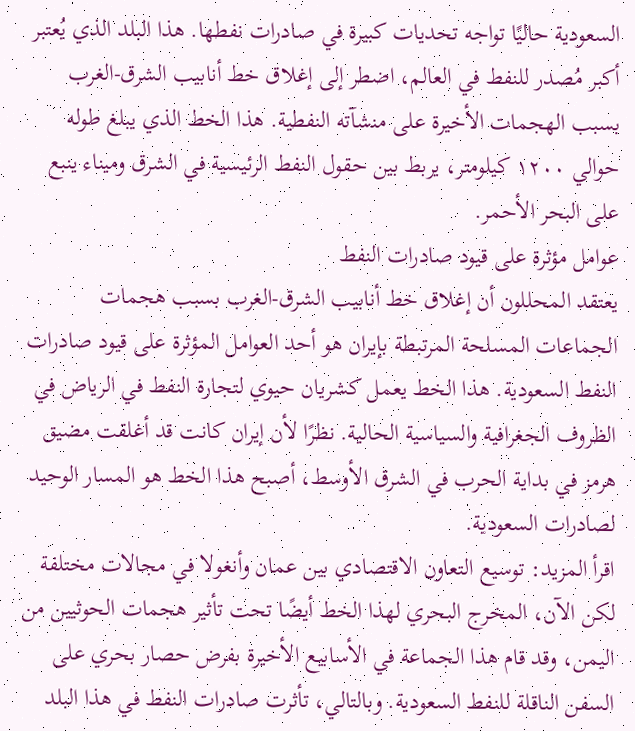السعودية حاليًا تواجه تحديات كبيرة في صادرات نفطها. هذا البلد الذي يُعتبر أكبر مُصدر للنفط في العالم، اضطر إلى إغلاق خط أنابيب الشرق-الغرب بسبب الهجمات الأخيرة على منشآته النفطية. هذا الخط الذي يبلغ طوله حوالي ١٢٠٠ كيلومتر، يربط بين حقول النفط الرئيسية في الشرق وميناء ينبع على البحر الأحمر.
عوامل مؤثرة على قيود صادرات النفط
يعتقد المحللون أن إغلاق خط أنابيب الشرق-الغرب بسبب هجمات الجماعات المسلحة المرتبطة بإيران هو أحد العوامل المؤثرة على قيود صادرات النفط السعودية. هذا الخط يعمل كشريان حيوي لتجارة النفط في الرياض في الظروف الجغرافية والسياسية الحالية. نظرًا لأن إيران كانت قد أغلقت مضيق هرمز في بداية الحرب في الشرق الأوسط، أصبح هذا الخط هو المسار الوحيد لصادرات السعودية.
اقرأ المزيد: توسيع التعاون الاقتصادي بين عمان وأنغولا في مجالات مختلفة
لكن الآن، المخرج البحري لهذا الخط أيضًا تحت تأثير هجمات الحوثيين من اليمن، وقد قام هذا الجماعة في الأسابيع الأخيرة بفرض حصار بحري على السفن الناقلة للنفط السعودية. وبالتالي، تأثرت صادرات النفط في هذا البلد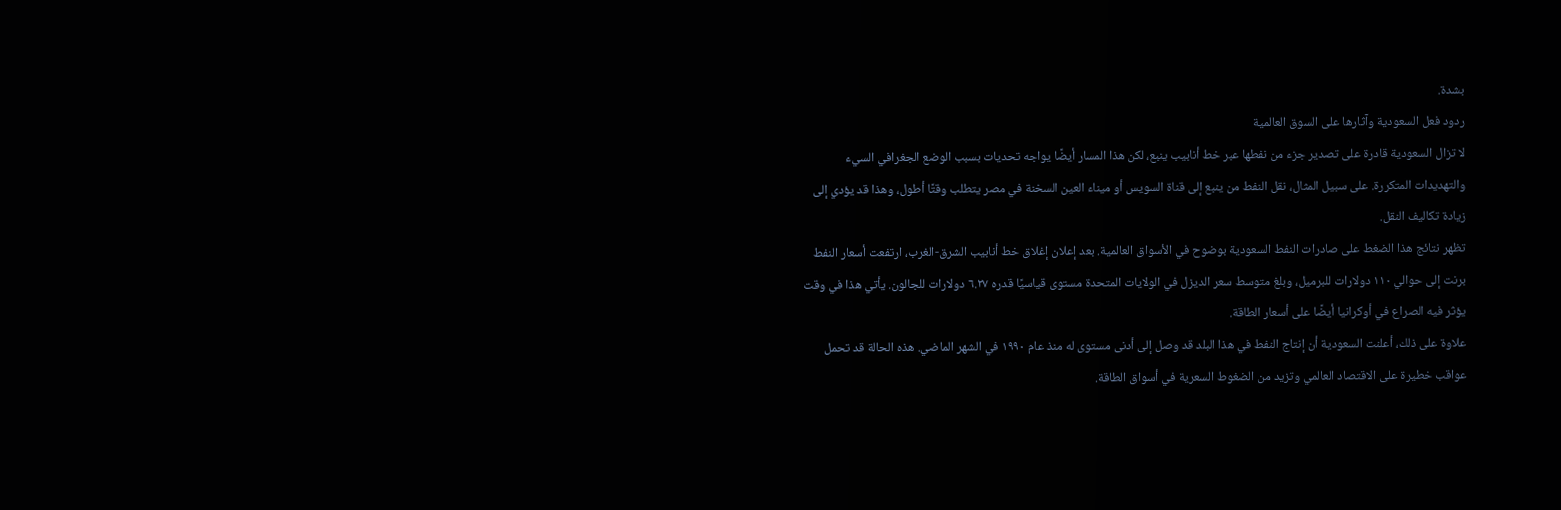بشدة.
ردود فعل السعودية وآثارها على السوق العالمية
لا تزال السعودية قادرة على تصدير جزء من نفطها عبر خط أنابيب ينبع، لكن هذا المسار أيضًا يواجه تحديات بسبب الوضع الجغرافي السيء والتهديدات المتكررة. على سبيل المثال، نقل النفط من ينبع إلى قناة السويس أو ميناء العين السخنة في مصر يتطلب وقتًا أطول، وهذا قد يؤدي إلى زيادة تكاليف النقل.
تظهر نتائج هذا الضغط على صادرات النفط السعودية بوضوح في الأسواق العالمية. بعد إعلان إغلاق خط أنابيب الشرق-الغرب، ارتفعت أسعار النفط برنت إلى حوالي ١١٠ دولارات للبرميل، وبلغ متوسط سعر الديزل في الولايات المتحدة مستوى قياسيًا قدره ٦.٢٧ دولارات للجالون. يأتي هذا في وقت يؤثر فيه الصراع في أوكرانيا أيضًا على أسعار الطاقة.
علاوة على ذلك، أعلنت السعودية أن إنتاج النفط في هذا البلد قد وصل إلى أدنى مستوى له منذ عام ١٩٩٠ في الشهر الماضي. هذه الحالة قد تحمل عواقب خطيرة على الاقتصاد العالمي وتزيد من الضغوط السعرية في أسواق الطاقة.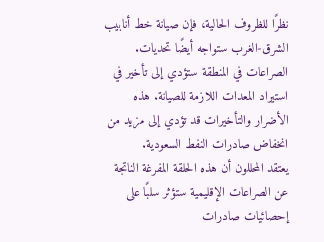نظرًا للظروف الحالية، فإن صيانة خط أنابيب الشرق-الغرب ستواجه أيضًا تحديات. الصراعات في المنطقة ستؤدي إلى تأخير في استيراد المعدات اللازمة للصيانة. هذه الأضرار والتأخيرات قد تؤدي إلى مزيد من انخفاض صادرات النفط السعودية.
يعتقد المحللون أن هذه الحلقة المفرغة الناتجة عن الصراعات الإقليمية ستؤثر سلبًا على إحصائيات صادرات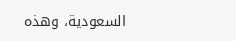السعودية، وهذه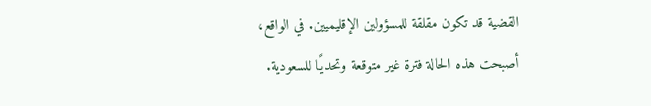القضية قد تكون مقلقة للمسؤولين الإقليميين. في الواقع، أصبحت هذه الحالة فترة غير متوقعة وتحديًا للسعودية.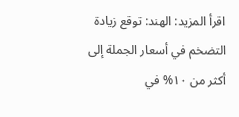اقرأ المزيد: الهند: توقع زيادة التضخم في أسعار الجملة إلى أكثر من ١٠% في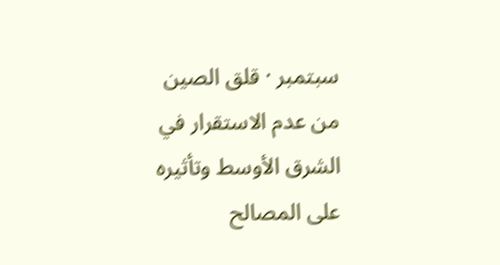سبتمبر · قلق الصين من عدم الاستقرار في الشرق الأوسط وتأثيره على المصالح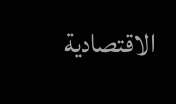الاقتصادية